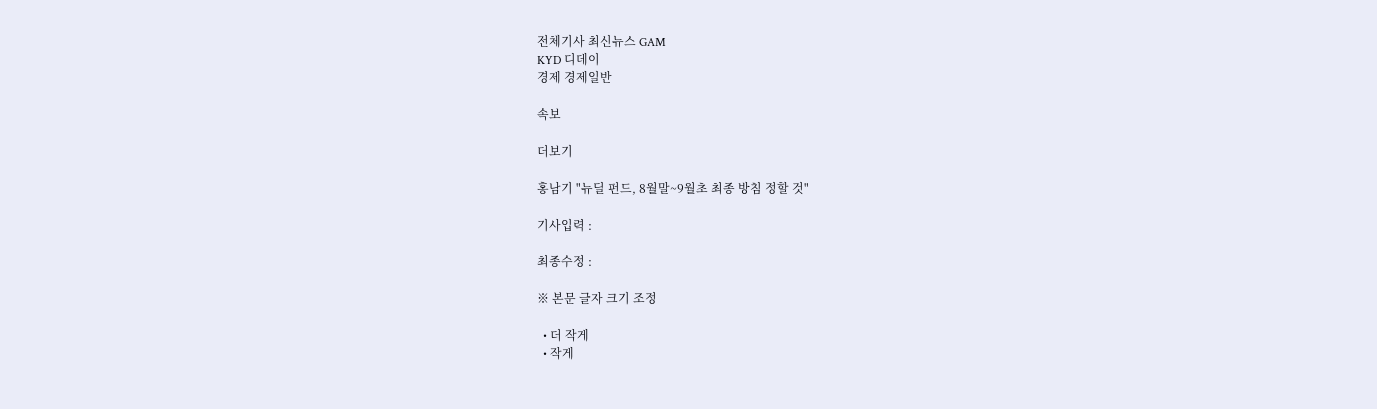전체기사 최신뉴스 GAM
KYD 디데이
경제 경제일반

속보

더보기

홍남기 "뉴딜 펀드, 8월말~9월초 최종 방침 정할 것"

기사입력 :

최종수정 :

※ 본문 글자 크기 조정

  • 더 작게
  • 작게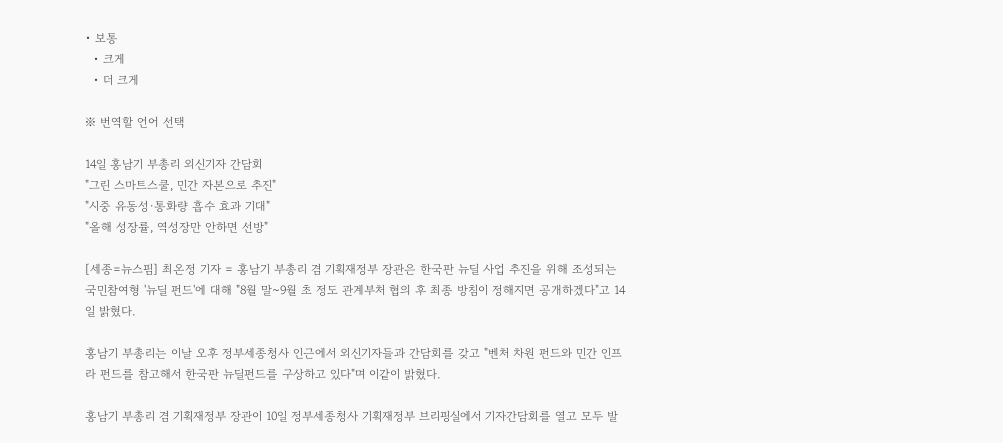• 보통
  • 크게
  • 더 크게

※ 번역할 언어 선택

14일 홍남기 부총리 외신기자 간담회
"그린 스마트스쿨, 민간 자본으로 추진"
"시중 유동성·통화량 흡수 효과 기대"
"올해 성장률, 역성장만 안하면 선방"

[세종=뉴스핌] 최온정 기자 = 홍남기 부총리 겸 기획재정부 장관은 한국판 뉴딜 사업 추진을 위해 조성되는 국민참여형 '뉴딜 펀드'에 대해 "8월 말~9월 초 정도 관계부처 협의 후 최종 방침이 정해지면 공개하겠다"고 14일 밝혔다.

홍남기 부총리는 이날 오후 정부세종청사 인근에서 외신기자들과 간담회를 갖고 "벤처 차원 펀드와 민간 인프라 펀드를 참고해서 한국판 뉴딜펀드를 구상하고 있다"며 이같이 밝혔다.

홍남기 부총리 겸 기획재정부 장관이 10일 정부세종청사 기획재정부 브리핑실에서 기자간담회를 열고 모두 발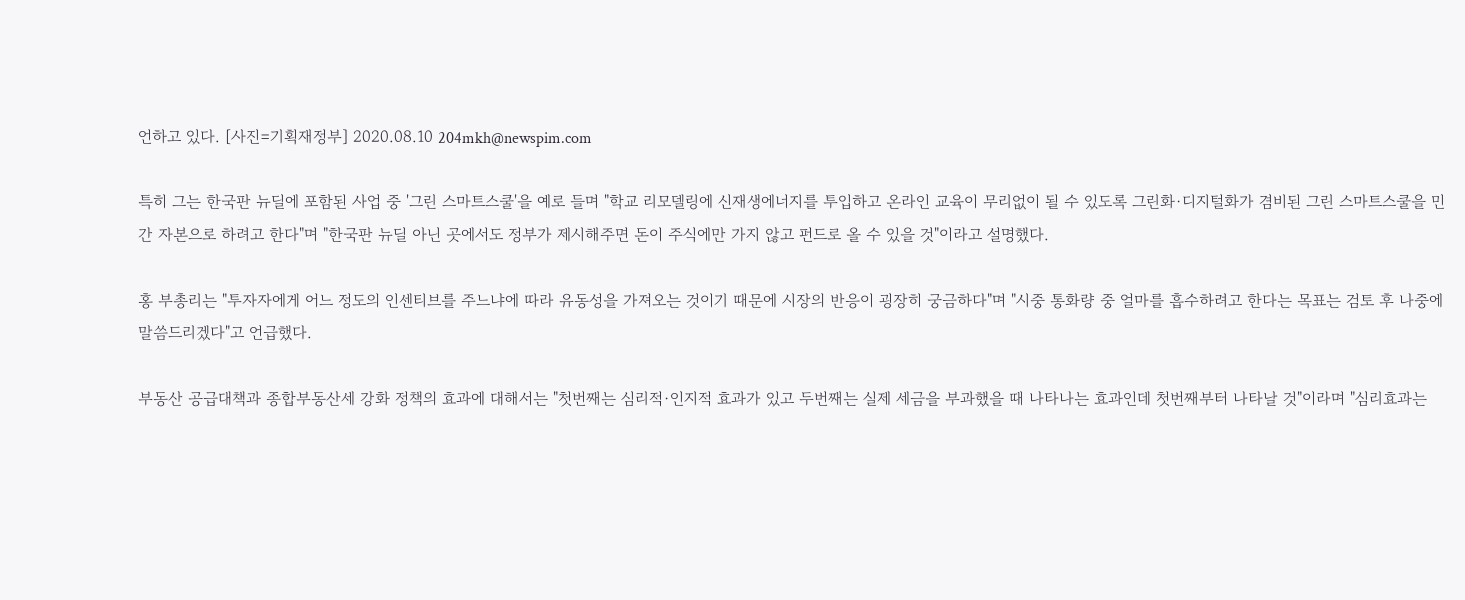언하고 있다. [사진=기획재정부] 2020.08.10 204mkh@newspim.com

특히 그는 한국판 뉴딜에 포함된 사업 중 '그린 스마트스쿨'을 예로 들며 "학교 리모델링에 신재생에너지를 투입하고 온라인 교육이 무리없이 될 수 있도록 그린화·디지털화가 겸비된 그린 스마트스쿨을 민간 자본으로 하려고 한다"며 "한국판 뉴딜 아닌 곳에서도 정부가 제시해주면 돈이 주식에만 가지 않고 펀드로 올 수 있을 것"이라고 설명했다.

홍 부총리는 "투자자에게 어느 정도의 인센티브를 주느냐에 따라 유동성을 가져오는 것이기 때문에 시장의 반응이 굉장히 궁금하다"며 "시중 통화량 중 얼마를 흡수하려고 한다는 목표는 검토 후 나중에 말씀드리겠다"고 언급했다.

부동산 공급대책과 종합부동산세 강화 정책의 효과에 대해서는 "첫번째는 심리적·인지적 효과가 있고 두번째는 실제 세금을 부과했을 때 나타나는 효과인데 첫번째부터 나타날 것"이라며 "심리효과는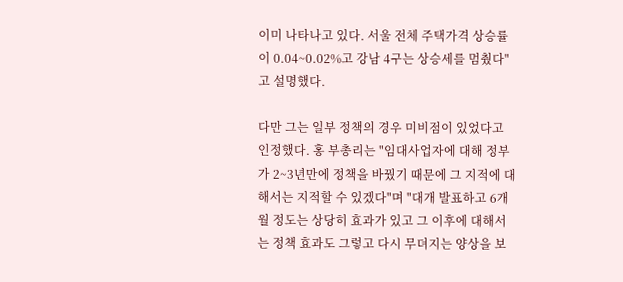이미 나타나고 있다. 서울 전체 주택가격 상승률이 0.04~0.02%고 강남 4구는 상승세를 멈췄다"고 설명했다.

다만 그는 일부 정책의 경우 미비점이 있었다고 인정했다. 홍 부총리는 "임대사업자에 대해 정부가 2~3년만에 정책을 바꿨기 때문에 그 지적에 대해서는 지적할 수 있겠다"며 "대개 발표하고 6개월 정도는 상당히 효과가 있고 그 이후에 대해서는 정책 효과도 그렇고 다시 무뎌지는 양상을 보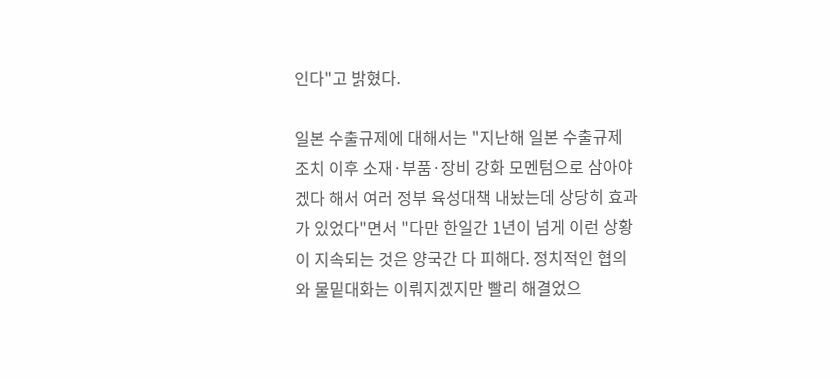인다"고 밝혔다.

일본 수출규제에 대해서는 "지난해 일본 수출규제 조치 이후 소재·부품·장비 강화 모멘텀으로 삼아야겠다 해서 여러 정부 육성대책 내놨는데 상당히 효과가 있었다"면서 "다만 한일간 1년이 넘게 이런 상황이 지속되는 것은 양국간 다 피해다. 정치적인 협의와 물밑대화는 이뤄지겠지만 빨리 해결었으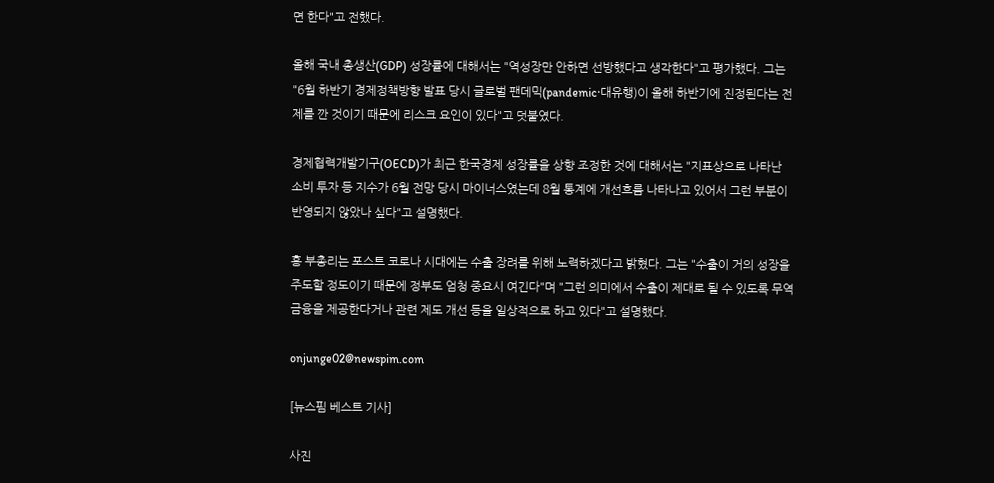면 한다"고 전했다.

올해 국내 총생산(GDP) 성장률에 대해서는 "역성장만 안하면 선방했다고 생각한다"고 평가했다. 그는 "6월 하반기 경제정책방향 발표 당시 글로벌 팬데믹(pandemic·대유행)이 올해 하반기에 진정된다는 전제를 깐 것이기 때문에 리스크 요인이 있다"고 덧붙였다.

경제협력개발기구(OECD)가 최근 한국경제 성장률을 상향 조정한 것에 대해서는 "지표상으로 나타난 소비 투자 등 지수가 6월 전망 당시 마이너스였는데 8월 통계에 개선흐름 나타나고 있어서 그런 부분이 반영되지 않았나 싶다"고 설명했다.

홍 부총리는 포스트 코로나 시대에는 수출 장려를 위해 노력하겠다고 밝혔다. 그는 "수출이 거의 성장을 주도할 정도이기 때문에 정부도 엄청 중요시 여긴다"며 "그런 의미에서 수출이 제대로 될 수 있도록 무역금융을 제공한다거나 관련 제도 개선 등을 일상적으로 하고 있다"고 설명했다.

onjunge02@newspim.com

[뉴스핌 베스트 기사]

사진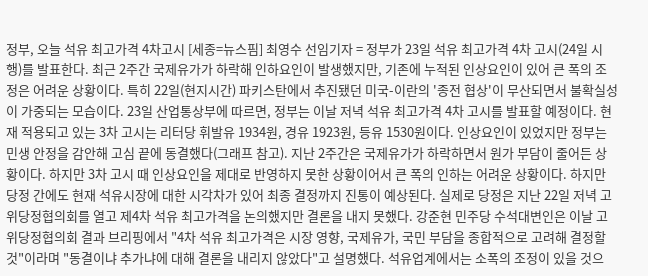정부, 오늘 석유 최고가격 4차고시 [세종=뉴스핌] 최영수 선임기자 = 정부가 23일 석유 최고가격 4차 고시(24일 시행)를 발표한다. 최근 2주간 국제유가가 하락해 인하요인이 발생했지만, 기존에 누적된 인상요인이 있어 큰 폭의 조정은 어려운 상황이다. 특히 22일(현지시간) 파키스탄에서 추진됐던 미국-이란의 '종전 협상'이 무산되면서 불확실성이 가중되는 모습이다. 23일 산업통상부에 따르면, 정부는 이날 저녁 석유 최고가격 4차 고시를 발표할 예정이다. 현재 적용되고 있는 3차 고시는 리터당 휘발유 1934원, 경유 1923원, 등유 1530원이다. 인상요인이 있었지만 정부는 민생 안정을 감안해 고심 끝에 동결했다(그래프 참고). 지난 2주간은 국제유가가 하락하면서 원가 부담이 줄어든 상황이다. 하지만 3차 고시 때 인상요인을 제대로 반영하지 못한 상황이어서 큰 폭의 인하는 어려운 상황이다. 하지만 당정 간에도 현재 석유시장에 대한 시각차가 있어 최종 결정까지 진통이 예상된다. 실제로 당정은 지난 22일 저녁 고위당정협의회를 열고 제4차 석유 최고가격을 논의했지만 결론을 내지 못했다. 강준현 민주당 수석대변인은 이날 고위당정협의회 결과 브리핑에서 "4차 석유 최고가격은 시장 영향, 국제유가, 국민 부담을 종합적으로 고려해 결정할 것"이라며 "동결이냐 추가냐에 대해 결론을 내리지 않았다"고 설명했다. 석유업계에서는 소폭의 조정이 있을 것으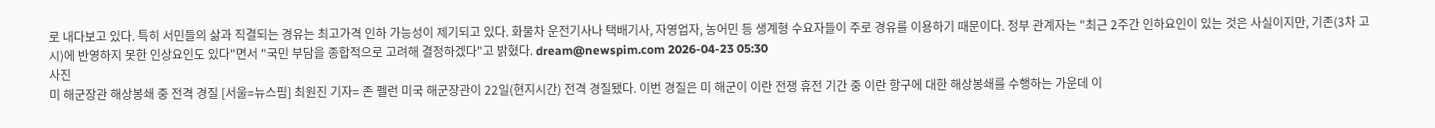로 내다보고 있다. 특히 서민들의 삶과 직결되는 경유는 최고가격 인하 가능성이 제기되고 있다. 화물차 운전기사나 택배기사, 자영업자, 농어민 등 생계형 수요자들이 주로 경유를 이용하기 때문이다. 정부 관계자는 "최근 2주간 인하요인이 있는 것은 사실이지만, 기존(3차 고시)에 반영하지 못한 인상요인도 있다"면서 "국민 부담을 종합적으로 고려해 결정하겠다"고 밝혔다. dream@newspim.com 2026-04-23 05:30
사진
미 해군장관 해상봉쇄 중 전격 경질 [서울=뉴스핌] 최원진 기자= 존 펠런 미국 해군장관이 22일(현지시간) 전격 경질됐다. 이번 경질은 미 해군이 이란 전쟁 휴전 기간 중 이란 항구에 대한 해상봉쇄를 수행하는 가운데 이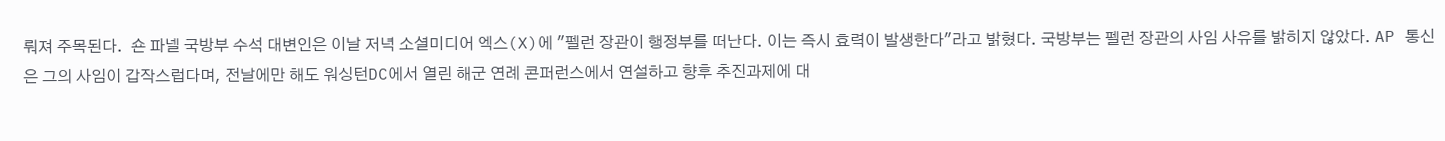뤄져 주목된다.  숀 파넬 국방부 수석 대변인은 이날 저녁 소셜미디어 엑스(X)에 "펠런 장관이 행정부를 떠난다. 이는 즉시 효력이 발생한다"라고 밝혔다. 국방부는 펠런 장관의 사임 사유를 밝히지 않았다. AP 통신은 그의 사임이 갑작스럽다며, 전날에만 해도 워싱턴DC에서 열린 해군 연례 콘퍼런스에서 연설하고 향후 추진과제에 대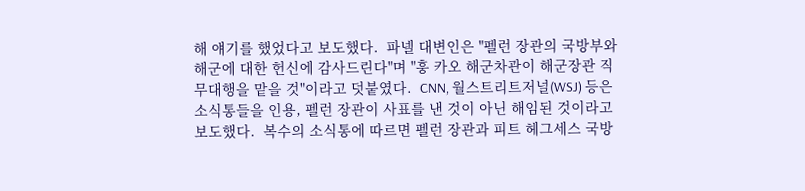해 얘기를 했었다고 보도했다.  파넬 대변인은 "펠런 장관의 국방부와 해군에 대한 헌신에 감사드린다"며 "훙 카오 해군차관이 해군장관 직무대행을 맡을 것"이라고 덧붙였다.  CNN, 월스트리트저널(WSJ) 등은 소식통들을 인용, 펠런 장관이 사표를 낸 것이 아닌 해임된 것이라고 보도했다.  복수의 소식통에 따르면 펠런 장관과 피트 헤그세스 국방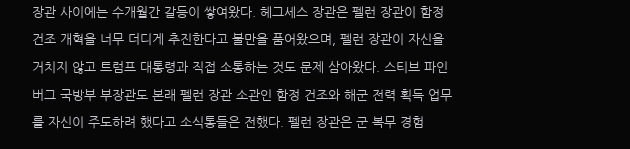장관 사이에는 수개월간 갈등이 쌓여왔다. 헤그세스 장관은 펠런 장관이 함정 건조 개혁을 너무 더디게 추진한다고 불만을 품어왔으며, 펠런 장관이 자신을 거치지 않고 트럼프 대통령과 직접 소통하는 것도 문제 삼아왔다. 스티브 파인버그 국방부 부장관도 본래 펠런 장관 소관인 함정 건조와 해군 전력 획득 업무를 자신이 주도하려 했다고 소식통들은 전했다. 펠런 장관은 군 복무 경험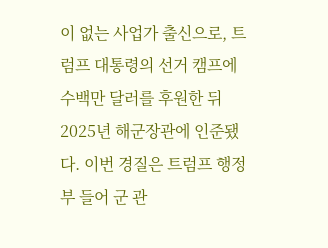이 없는 사업가 출신으로, 트럼프 대통령의 선거 캠프에 수백만 달러를 후원한 뒤 2025년 해군장관에 인준됐다. 이번 경질은 트럼프 행정부 들어 군 관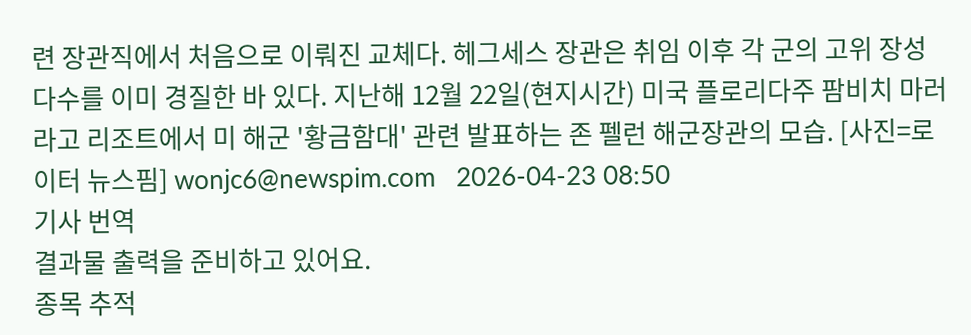련 장관직에서 처음으로 이뤄진 교체다. 헤그세스 장관은 취임 이후 각 군의 고위 장성 다수를 이미 경질한 바 있다. 지난해 12월 22일(현지시간) 미국 플로리다주 팜비치 마러라고 리조트에서 미 해군 '황금함대' 관련 발표하는 존 펠런 해군장관의 모습. [사진=로이터 뉴스핌] wonjc6@newspim.com   2026-04-23 08:50
기사 번역
결과물 출력을 준비하고 있어요.
종목 추적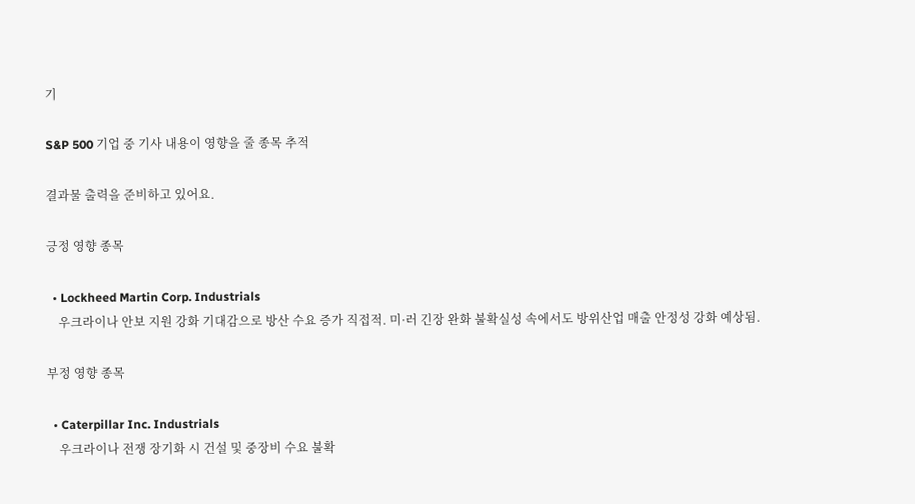기

S&P 500 기업 중 기사 내용이 영향을 줄 종목 추적

결과물 출력을 준비하고 있어요.

긍정 영향 종목

  • Lockheed Martin Corp. Industrials
    우크라이나 안보 지원 강화 기대감으로 방산 수요 증가 직접적. 미·러 긴장 완화 불확실성 속에서도 방위산업 매출 안정성 강화 예상됨.

부정 영향 종목

  • Caterpillar Inc. Industrials
    우크라이나 전쟁 장기화 시 건설 및 중장비 수요 불확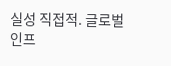실성 직접적. 글로벌 인프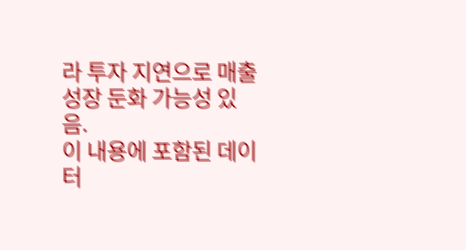라 투자 지연으로 매출 성장 둔화 가능성 있음.
이 내용에 포함된 데이터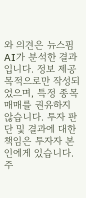와 의견은 뉴스핌 AI가 분석한 결과입니다. 정보 제공 목적으로만 작성되었으며, 특정 종목 매매를 권유하지 않습니다. 투자 판단 및 결과에 대한 책임은 투자자 본인에게 있습니다. 주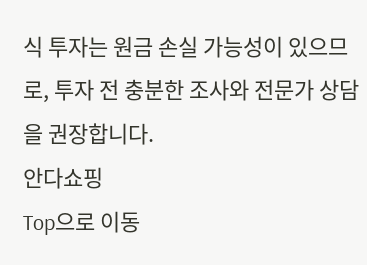식 투자는 원금 손실 가능성이 있으므로, 투자 전 충분한 조사와 전문가 상담을 권장합니다.
안다쇼핑
Top으로 이동